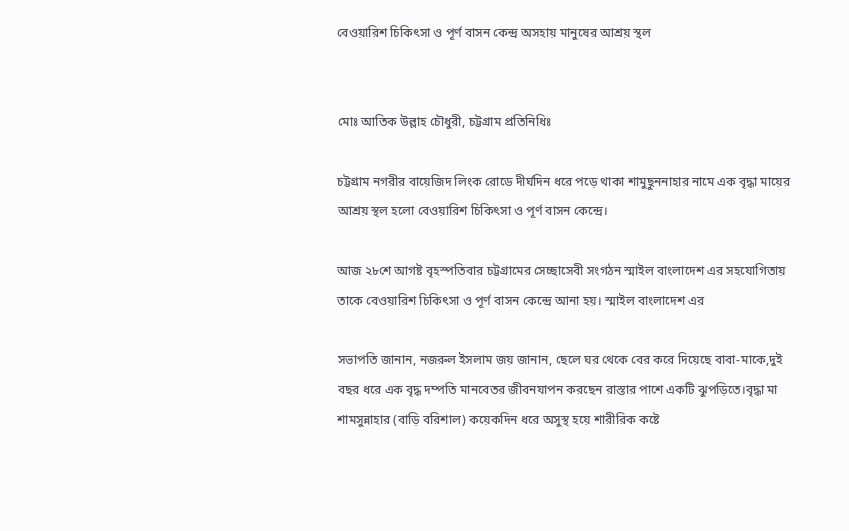বেওয়ারিশ চিকিৎসা ও পূর্ণ বাসন কেন্দ্র অসহায় মানুষের আশ্রয় স্থল


মোঃ আতিক উল্লাহ চৌধুরী, চট্টগ্রাম প্রতিনিধিঃ

চট্টগ্রাম নগরীর বায়েজিদ লিংক রোডে দীর্ঘদিন ধরে পড়ে থাকা শামুছুননাহার নামে এক বৃদ্ধা মায়ের আশ্রয় স্থল হলো বেওয়ারিশ চিকিৎসা ও পূর্ণ বাসন কেন্দ্রে।

আজ ২৮শে আগষ্ট বৃহস্পতিবার চট্টগ্রামের সেচ্ছাসেবী সংগঠন স্মাইল বাংলাদেশ এর সহযোগিতায় তাকে বেওয়ারিশ চিকিৎসা ও পূর্ণ বাসন কেন্দ্রে আনা হয়। স্মাইল বাংলাদেশ এর

সভাপতি জানান, নজরুল ইসলাম জয় জানান, ছেলে ঘর থেকে বের করে দিয়েছে বাবা-মাকে,দুই বছর ধরে এক বৃদ্ধ দম্পতি মানবেতর জীবনযাপন করছেন রাস্তার পাশে একটি ঝুপড়িতে।বৃদ্ধা মা শামসুন্নাহার (বাড়ি বরিশাল) কয়েকদিন ধরে অসুস্থ হয়ে শারীরিক কষ্টে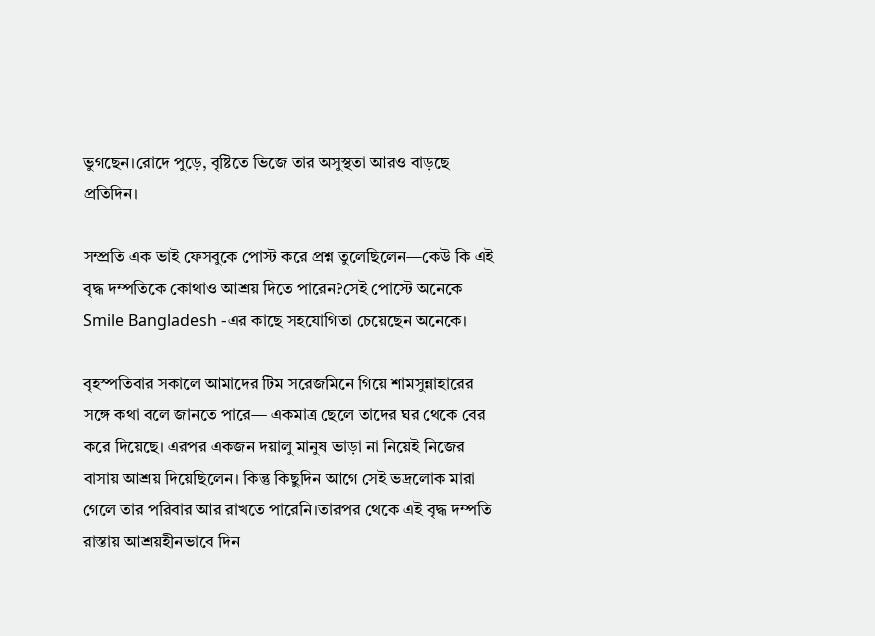ভুগছেন।রোদে পুড়ে, বৃষ্টিতে ভিজে তার অসুস্থতা আরও বাড়ছে প্রতিদিন।

সম্প্রতি এক ভাই ফেসবুকে পোস্ট করে প্রশ্ন তুলেছিলেন—কেউ কি এই বৃদ্ধ দম্পতিকে কোথাও আশ্রয় দিতে পারেন?সেই পোস্টে অনেকে Smile Bangladesh -এর কাছে সহযোগিতা চেয়েছেন অনেকে।

বৃহস্পতিবার সকালে আমাদের টিম সরেজমিনে গিয়ে শামসুন্নাহারের সঙ্গে কথা বলে জানতে পারে— একমাত্র ছেলে তাদের ঘর থেকে বের করে দিয়েছে। এরপর একজন দয়ালু মানুষ ভাড়া না নিয়েই নিজের বাসায় আশ্রয় দিয়েছিলেন। কিন্তু কিছুদিন আগে সেই ভদ্রলোক মারা গেলে তার পরিবার আর রাখতে পারেনি।তারপর থেকে এই বৃদ্ধ দম্পতি রাস্তায় আশ্রয়হীনভাবে দিন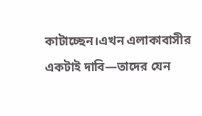কাটাচ্ছেন।এখন এলাকাবাসীর একটাই দাবি—তাদের যেন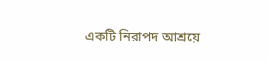একটি নিরাপদ আশ্রয়ে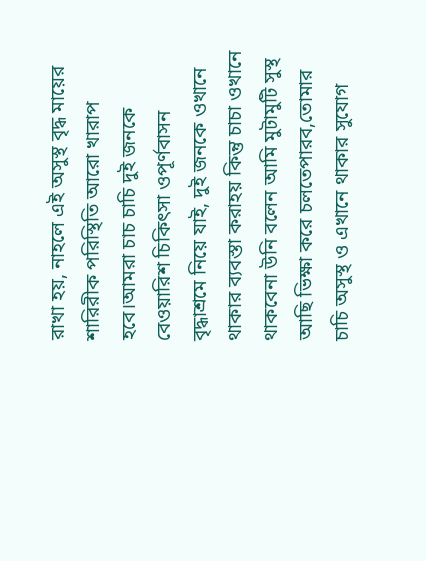রাখা হয়, নাহলে এই অসুস্থ বৃদ্ধ মায়ের শারিরীক পরিস্থিতি আরো খারাপ হবে।আমরা চাচ চাচি দুই জনকে বেওয়ারিশ চিকিৎসা ওপূর্ণবাসন বৃদ্ধাশ্রমে নিয়ে যাই, দুই জনকে ওখানে থাকার ব্যবস্তা করাহয় কিন্তু চাচা ওখানে থাকবেনা উনি বলেন আমি মুটামুটি সুস্থ আছি ভিক্ষা করে চলতেপারব,তোমার চাচি অসুস্থ ও এখানে থাকার সুযোগ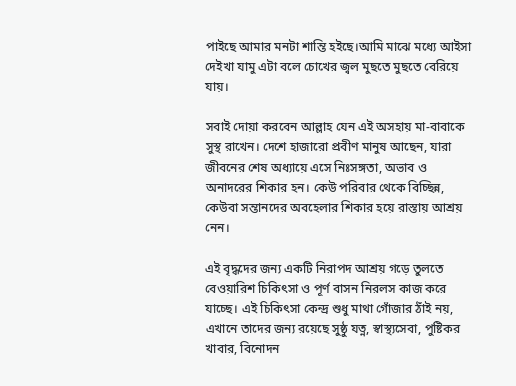পাইছে আমার মনটা শান্তি হইছে।আমি মাঝে মধ্যে আইসা দেইখা যামু এটা বলে চোখের জ্বল মুছতে মুছতে বেরিয়ে যায়।

সবাই দোয়া করবেন আল্লাহ যেন এই অসহায় মা-বাবাকে সুস্থ রাখেন। দেশে হাজারো প্রবীণ মানুষ আছেন, যারা জীবনের শেষ অধ্যায়ে এসে নিঃসঙ্গতা, অভাব ও অনাদরের শিকার হন। কেউ পরিবার থেকে বিচ্ছিন্ন, কেউবা সন্তানদের অবহেলার শিকার হয়ে রাস্তায় আশ্রয় নেন।

এই বৃদ্ধদের জন্য একটি নিরাপদ আশ্রয় গড়ে তুলতে বেওয়ারিশ চিকিৎসা ও পূর্ণ বাসন নিরলস কাজ করে যাচ্ছে। এই চিকিৎসা কেন্দ্র শুধু মাথা গোঁজার ঠাঁই নয়, এখানে তাদের জন্য রয়েছে সুষ্ঠু যত্ন, স্বাস্থ্যসেবা, পুষ্টিকর খাবার, বিনোদন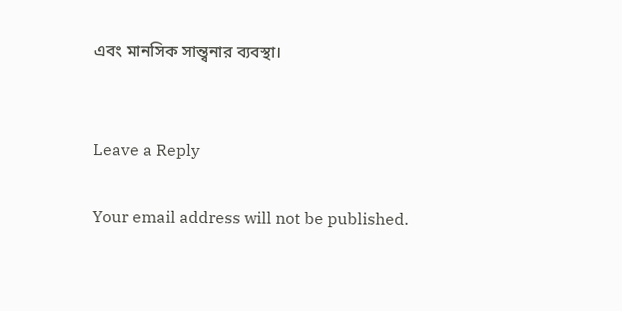এবং মানসিক সান্ত্বনার ব্যবস্থা।


Leave a Reply

Your email address will not be published.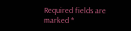Required fields are marked *